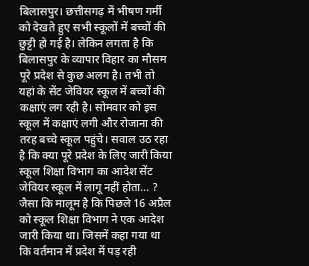बिलासपुर। छत्तीसगढ़ में भीषण गर्मी को देखते हुए सभी स्कूलों में बच्चों की छुट्टी हो गई है। लेकिन लगता है कि बिलासपुर के व्यापार विहार का मौसम पूरे प्रदेश से कुछ अलग है। तभी तो यहां के सेंट जेवियर स्कूल में बच्चों की कक्षाएं लग रही है। सोमवार को इस स्कूल में कक्षाएं लगी और रोजाना की तरह बच्चे स्कूल पहुंचे। सवाल उठ रहा है कि क्या पूरे प्रदेश के लिए जारी किया स्कूल शिक्षा विभाग का आदेश सेंट जेवियर स्कूल में लागू नहीं होता… ?
जैसा कि मालूम है कि पिछले 16 अप्रैल को स्कूल शिक्षा विभाग ने एक आदेश जारी किया था। जिसमें कहा गया था कि वर्तमान में प्रदेश में पड़ रही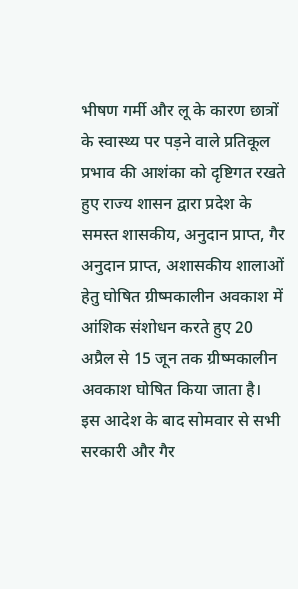भीषण गर्मी और लू के कारण छात्रों के स्वास्थ्य पर पड़ने वाले प्रतिकूल प्रभाव की आशंका को दृष्टिगत रखते हुए राज्य शासन द्वारा प्रदेश के समस्त शासकीय, अनुदान प्राप्त, गैर अनुदान प्राप्त, अशासकीय शालाओं हेतु घोषित ग्रीष्मकालीन अवकाश में आंशिक संशोधन करते हुए 20 अप्रैल से 15 जून तक ग्रीष्मकालीन अवकाश घोषित किया जाता है।
इस आदेश के बाद सोमवार से सभी सरकारी और गैर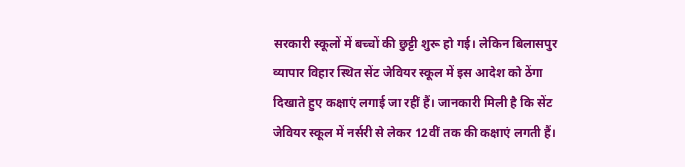सरकारी स्कूलों में बच्चों की छुट्टी शुरू हो गई। लेकिन बिलासपुर व्यापार विहार स्थित सेंट जेवियर स्कूल में इस आदेश को ठेंगा दिखाते हुए कक्षाएं लगाई जा रहीं हैं। जानकारी मिली है कि सेंट जेवियर स्कूल में नर्सरी से लेकर 12वीं तक की कक्षाएं लगती हैं।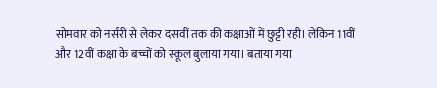सोमवार को नर्सरी से लेकर दसवीं तक की कक्षाओं में छुट्टी रही। लेकिन 11वीं और 12वीं कक्षा के बच्चों को स्कूल बुलाया गया। बताया गया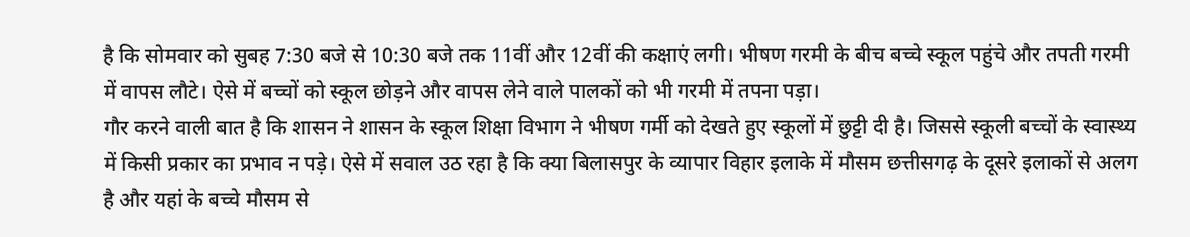है कि सोमवार को सुबह 7:30 बजे से 10:30 बजे तक 11वीं और 12वीं की कक्षाएं लगी। भीषण गरमी के बीच बच्चे स्कूल पहुंचे और तपती गरमी में वापस लौटे। ऐसे में बच्चों को स्कूल छोड़ने और वापस लेने वाले पालकों को भी गरमी में तपना पड़ा।
गौर करने वाली बात है कि शासन ने शासन के स्कूल शिक्षा विभाग ने भीषण गर्मी को देखते हुए स्कूलों में छुट्टी दी है। जिससे स्कूली बच्चों के स्वास्थ्य में किसी प्रकार का प्रभाव न पड़े। ऐसे में सवाल उठ रहा है कि क्या बिलासपुर के व्यापार विहार इलाके में मौसम छत्तीसगढ़ के दूसरे इलाकों से अलग है और यहां के बच्चे मौसम से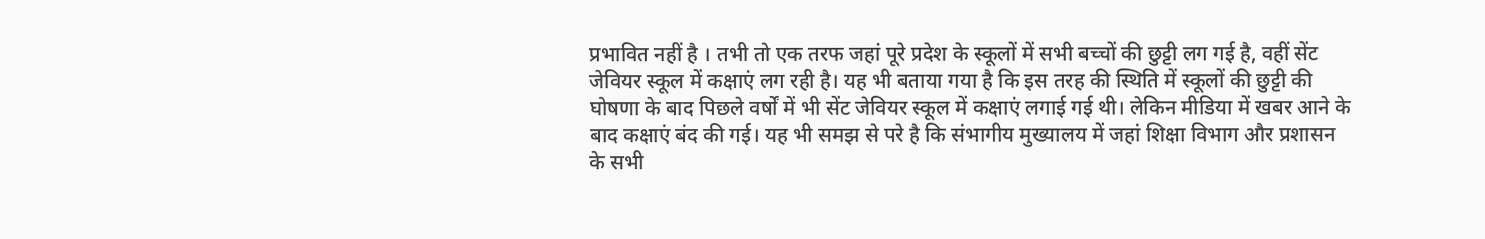प्रभावित नहीं है । तभी तो एक तरफ जहां पूरे प्रदेश के स्कूलों में सभी बच्चों की छुट्टी लग गई है, वहीं सेंट जेवियर स्कूल में कक्षाएं लग रही है। यह भी बताया गया है कि इस तरह की स्थिति में स्कूलों की छुट्टी की घोषणा के बाद पिछले वर्षों में भी सेंट जेवियर स्कूल में कक्षाएं लगाई गई थी। लेकिन मीडिया में खबर आने के बाद कक्षाएं बंद की गई। यह भी समझ से परे है कि संभागीय मुख्यालय में जहां शिक्षा विभाग और प्रशासन के सभी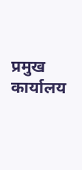प्रमुख कार्यालय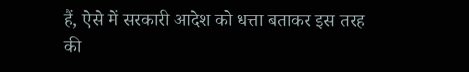हैं, ऐसे में सरकारी आदेश को धत्ता बताकर इस तरह की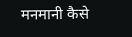मनमानी कैसे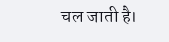चल जाती है।